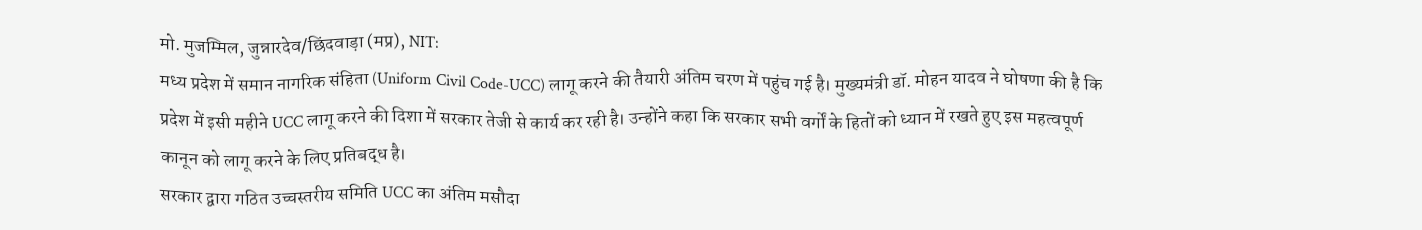मो. मुजम्मिल, जुन्नारदेव/छिंदवाड़ा (मप्र), NIT:
मध्य प्रदेश में समान नागरिक संहिता (Uniform Civil Code-UCC) लागू करने की तैयारी अंतिम चरण में पहुंच गई है। मुख्यमंत्री डॉ. मोहन यादव ने घोषणा की है कि प्रदेश में इसी महीने UCC लागू करने की दिशा में सरकार तेजी से कार्य कर रही है। उन्होंने कहा कि सरकार सभी वर्गों के हितों को ध्यान में रखते हुए इस महत्वपूर्ण कानून को लागू करने के लिए प्रतिबद्ध है।
सरकार द्वारा गठित उच्चस्तरीय समिति UCC का अंतिम मसौदा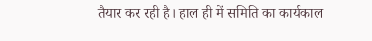तैयार कर रही है। हाल ही में समिति का कार्यकाल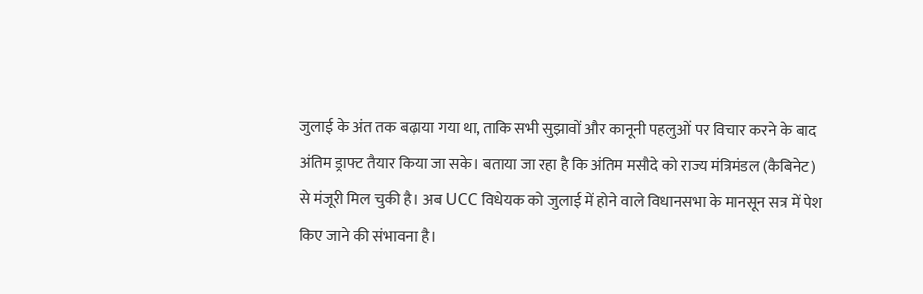जुलाई के अंत तक बढ़ाया गया था, ताकि सभी सुझावों और कानूनी पहलुओं पर विचार करने के बाद अंतिम ड्राफ्ट तैयार किया जा सके। बताया जा रहा है कि अंतिम मसौदे को राज्य मंत्रिमंडल (कैबिनेट) से मंजूरी मिल चुकी है। अब UCC विधेयक को जुलाई में होने वाले विधानसभा के मानसून सत्र में पेश किए जाने की संभावना है।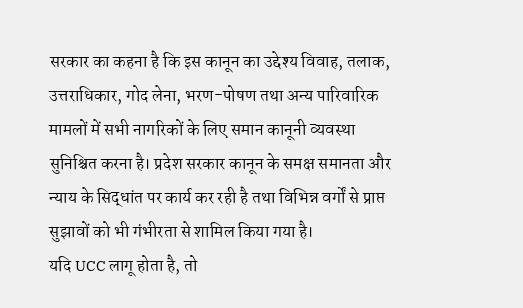सरकार का कहना है कि इस कानून का उद्देश्य विवाह, तलाक, उत्तराधिकार, गोद लेना, भरण-पोषण तथा अन्य पारिवारिक मामलों में सभी नागरिकों के लिए समान कानूनी व्यवस्था सुनिश्चित करना है। प्रदेश सरकार कानून के समक्ष समानता और न्याय के सिद्धांत पर कार्य कर रही है तथा विभिन्न वर्गों से प्राप्त सुझावों को भी गंभीरता से शामिल किया गया है।
यदि UCC लागू होता है, तो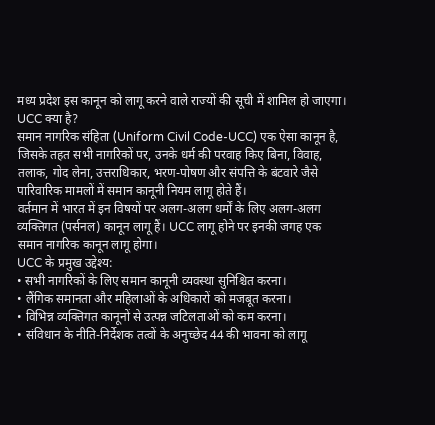मध्य प्रदेश इस कानून को लागू करने वाले राज्यों की सूची में शामिल हो जाएगा।
UCC क्या है?
समान नागरिक संहिता (Uniform Civil Code-UCC) एक ऐसा कानून है, जिसके तहत सभी नागरिकों पर, उनके धर्म की परवाह किए बिना, विवाह, तलाक, गोद लेना, उत्तराधिकार, भरण-पोषण और संपत्ति के बंटवारे जैसे पारिवारिक मामलों में समान कानूनी नियम लागू होते हैं।
वर्तमान में भारत में इन विषयों पर अलग-अलग धर्मों के लिए अलग-अलग व्यक्तिगत (पर्सनल) कानून लागू हैं। UCC लागू होने पर इनकी जगह एक समान नागरिक कानून लागू होगा।
UCC के प्रमुख उद्देश्य:
• सभी नागरिकों के लिए समान कानूनी व्यवस्था सुनिश्चित करना।
• लैंगिक समानता और महिलाओं के अधिकारों को मजबूत करना।
• विभिन्न व्यक्तिगत कानूनों से उत्पन्न जटिलताओं को कम करना।
• संविधान के नीति-निर्देशक तत्वों के अनुच्छेद 44 की भावना को लागू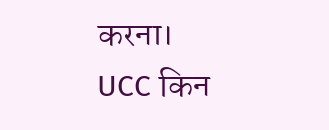करना।
UCC किन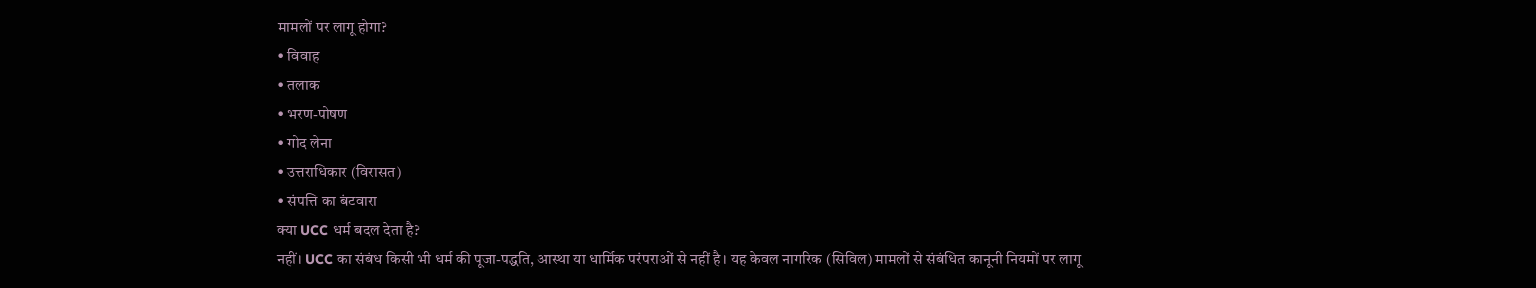मामलों पर लागू होगा?
• विवाह
• तलाक
• भरण-पोषण
• गोद लेना
• उत्तराधिकार (विरासत)
• संपत्ति का बंटवारा
क्या UCC धर्म बदल देता है?
नहीं। UCC का संबंध किसी भी धर्म की पूजा-पद्धति, आस्था या धार्मिक परंपराओं से नहीं है। यह केवल नागरिक (सिविल) मामलों से संबंधित कानूनी नियमों पर लागू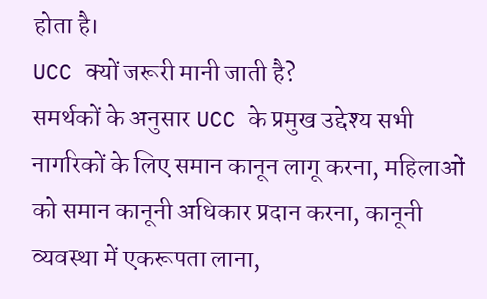होता है।
UCC क्यों जरूरी मानी जाती है?
समर्थकों के अनुसार UCC के प्रमुख उद्देश्य सभी नागरिकों के लिए समान कानून लागू करना, महिलाओं को समान कानूनी अधिकार प्रदान करना, कानूनी व्यवस्था में एकरूपता लाना,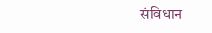संविधान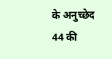के अनुच्छेद 44 की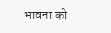भावना को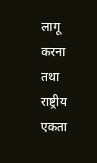लागू करना तथा राष्ट्रीय एकता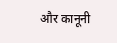और कानूनी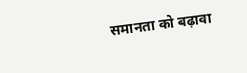समानता को बढ़ावा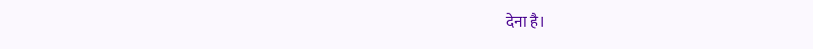देना है।